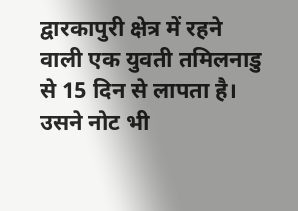द्वारकापुरी क्षेत्र में रहने वाली एक युवती तमिलनाडु से 15 दिन से लापता है। उसने नोट भी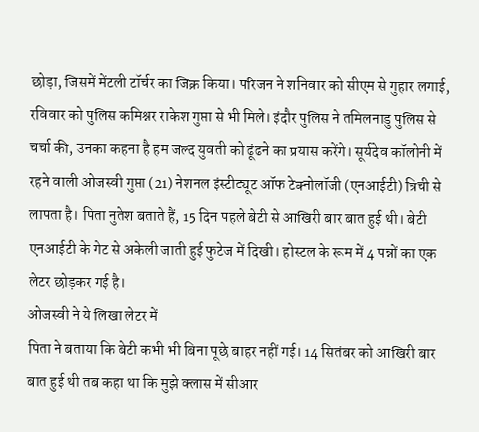छोड़ा, जिसमें मेंटली टॉर्चर का जिक्र किया। परिजन ने शनिवार को सीएम से गुहार लगाई, रविवार को पुलिस कमिश्नर राकेश गुप्ता से भी मिले। इंदौर पुलिस ने तमिलनाडु पुलिस से चर्चा की, उनका कहना है हम जल्द युवती को ढूंढने का प्रयास करेंगे। सूर्यदेव कॉलोनी में रहने वाली ओजस्वी गुप्ता (21) नेशनल इंस्टीट्यूट ऑफ टेक्नोलॉजी (एनआईटी) त्रिची से लापता है। पिता नुतेश बताते हैं, 15 दिन पहले बेटी से आखिरी बार बात हुई थी। बेटी एनआईटी के गेट से अकेली जाती हुई फुटेज में दिखी। होस्टल के रूम में 4 पन्नों का एक लेटर छोड़कर गई है।
ओजस्वी ने ये लिखा लेटर में
पिता ने बताया कि बेटी कभी भी बिना पूछे बाहर नहीं गई। 14 सितंबर को आखिरी बार बात हुई थी तब कहा था कि मुझे क्लास में सीआर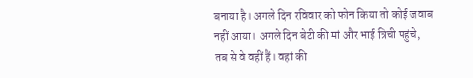बनाया है। अगले दिन रविवार को फोन किया तो कोई जवाब नहीं आया। अगले दिन बेटी की मां और भाई त्रिची पहुंचे, तब से वे वहीं हैं। वहां की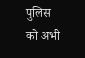पुलिस को अभी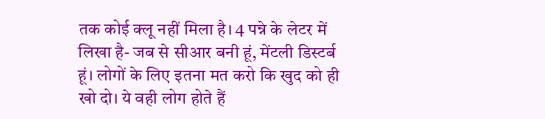तक कोई क्लू नहीं मिला है। 4 पन्ने के लेटर में लिखा है- जब से सीआर बनी हूं, मेंटली डिस्टर्ब हूं। लोगों के लिए इतना मत करो कि खुद को ही खो दो। ये वही लोग होते हैं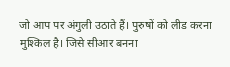जो आप पर अंगुली उठाते हैं। पुरुषों को लीड करना मुश्किल है। जिसे सीआर बनना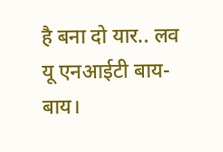है बना दो यार.. लव यू एनआईटी बाय-बाय।